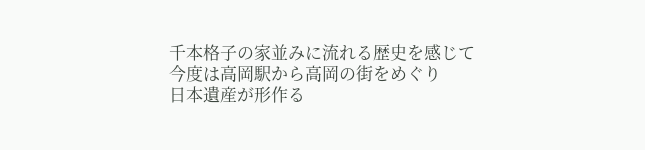千本格子の家並みに流れる歴史を感じて
今度は高岡駅から高岡の街をめぐり
日本遺産が形作る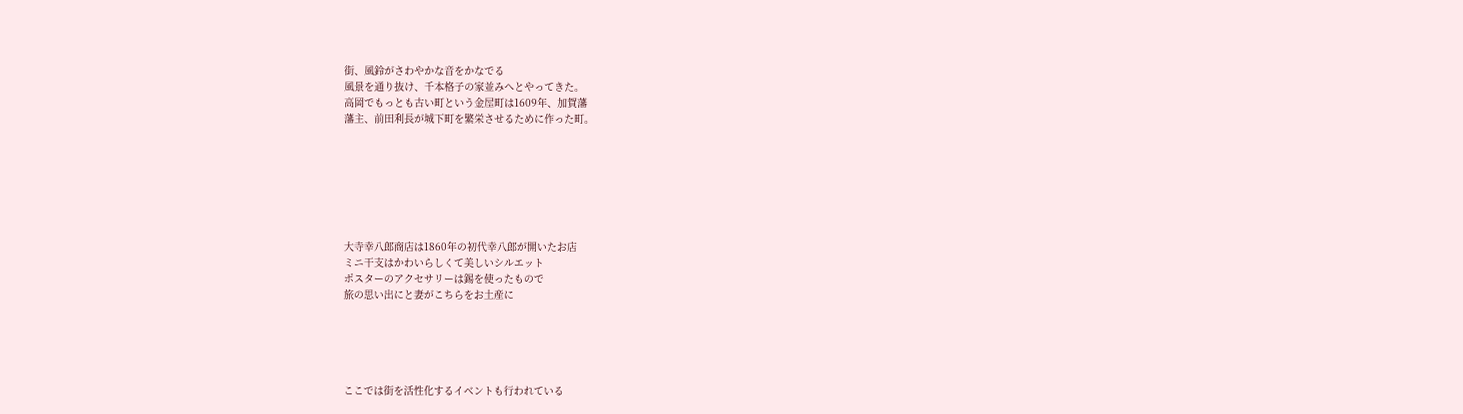街、風鈴がさわやかな音をかなでる
風景を通り抜け、千本格子の家並みへとやってきた。
高岡でもっとも古い町という金屋町は1609年、加賀藩
藩主、前田利長が城下町を繁栄させるために作った町。







大寺幸八郎商店は1860年の初代幸八郎が開いたお店
ミニ干支はかわいらしくて美しいシルエット
ポスターのアクセサリーは錫を使ったもので
旅の思い出にと妻がこちらをお土産に





ここでは街を活性化するイベントも行われている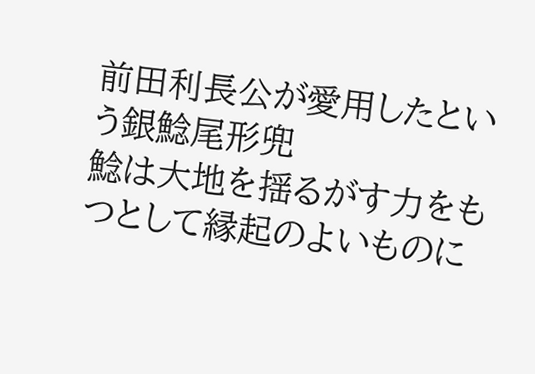前田利長公が愛用したという銀鯰尾形兜
鯰は大地を揺るがす力をもつとして縁起のよいものに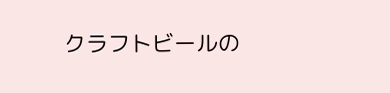クラフトビールの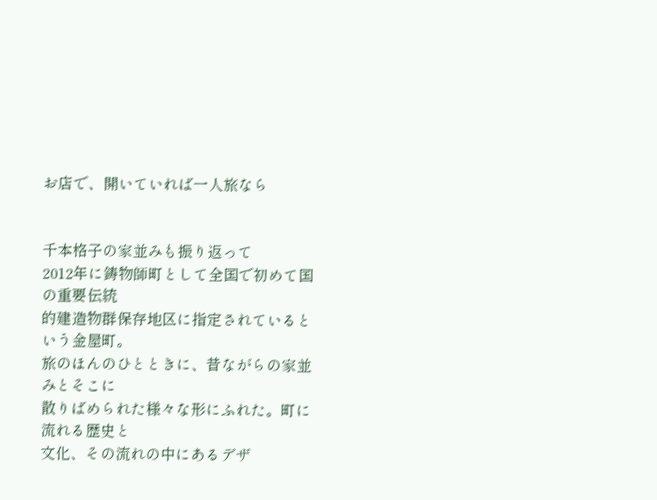お店で、開いていれば一人旅なら


千本格子の家並みも振り返って
2012年に鋳物師町として全国で初めて国の重要伝統
的建造物群保存地区に指定されているという金屋町。
旅のほんのひとときに、昔ながらの家並みとそこに
散りばめられた様々な形にふれた。町に流れる歴史と
文化、その流れの中にあるデザ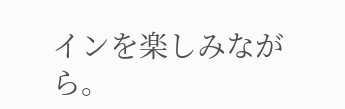インを楽しみながら。